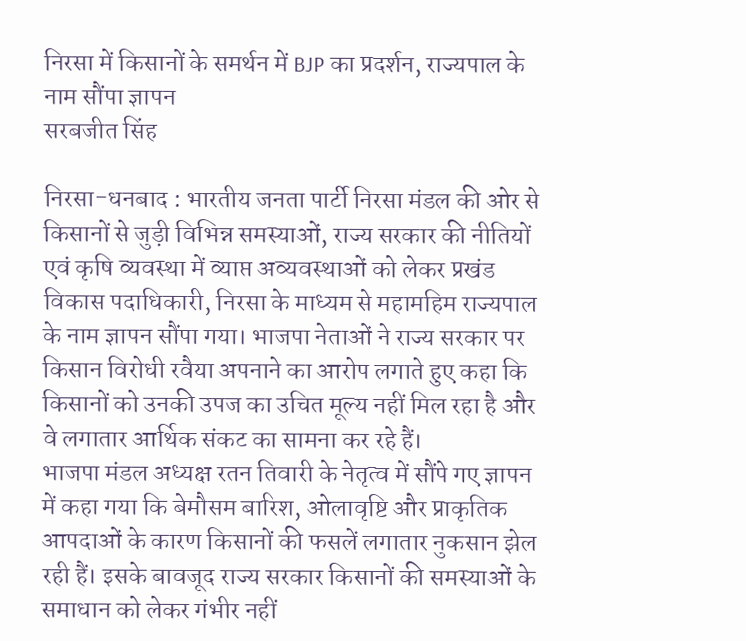निरसा में किसानों के समर्थन में BJP का प्रदर्शन, राज्यपाल के नाम सौंपा ज्ञापन
सरबजीत सिंह

निरसा-धनबाद : भारतीय जनता पार्टी निरसा मंडल की ओर से किसानों से जुड़ी विभिन्न समस्याओं, राज्य सरकार की नीतियों एवं कृषि व्यवस्था में व्याप्त अव्यवस्थाओं को लेकर प्रखंड विकास पदाधिकारी, निरसा के माध्यम से महामहिम राज्यपाल के नाम ज्ञापन सौंपा गया। भाजपा नेताओं ने राज्य सरकार पर किसान विरोधी रवैया अपनाने का आरोप लगाते हुए कहा कि किसानों को उनकी उपज का उचित मूल्य नहीं मिल रहा है और वे लगातार आर्थिक संकट का सामना कर रहे हैं।
भाजपा मंडल अध्यक्ष रतन तिवारी के नेतृत्व में सौंपे गए ज्ञापन में कहा गया कि बेमौसम बारिश, ओलावृष्टि और प्राकृतिक आपदाओं के कारण किसानों की फसलें लगातार नुकसान झेल रही हैं। इसके बावजूद राज्य सरकार किसानों की समस्याओं के समाधान को लेकर गंभीर नहीं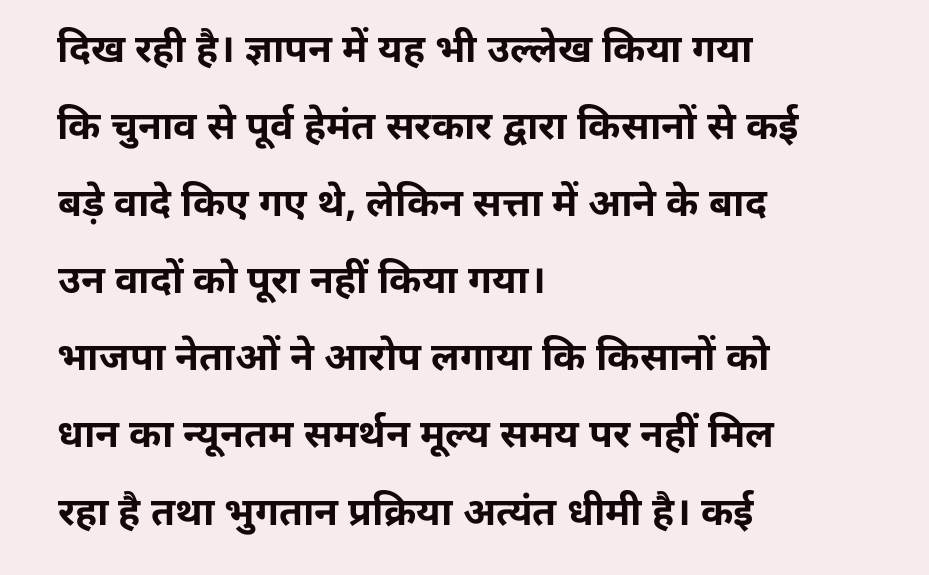दिख रही है। ज्ञापन में यह भी उल्लेख किया गया कि चुनाव से पूर्व हेमंत सरकार द्वारा किसानों से कई बड़े वादे किए गए थे, लेकिन सत्ता में आने के बाद उन वादों को पूरा नहीं किया गया।
भाजपा नेताओं ने आरोप लगाया कि किसानों को धान का न्यूनतम समर्थन मूल्य समय पर नहीं मिल रहा है तथा भुगतान प्रक्रिया अत्यंत धीमी है। कई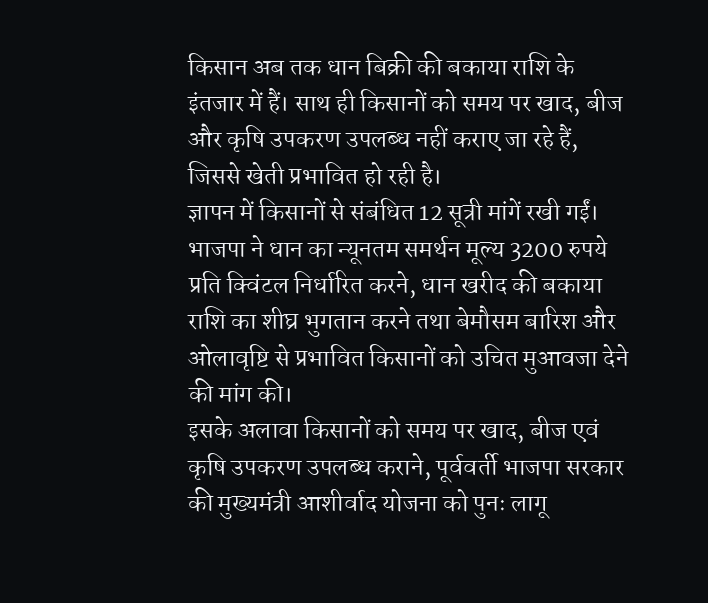किसान अब तक धान बिक्री की बकाया राशि के इंतजार में हैं। साथ ही किसानों को समय पर खाद, बीज और कृषि उपकरण उपलब्ध नहीं कराए जा रहे हैं, जिससे खेती प्रभावित हो रही है।
ज्ञापन में किसानों से संबंधित 12 सूत्री मांगें रखी गईं। भाजपा ने धान का न्यूनतम समर्थन मूल्य 3200 रुपये प्रति क्विंटल निर्धारित करने, धान खरीद की बकाया राशि का शीघ्र भुगतान करने तथा बेमौसम बारिश और ओलावृष्टि से प्रभावित किसानों को उचित मुआवजा देने की मांग की।
इसके अलावा किसानों को समय पर खाद, बीज एवं कृषि उपकरण उपलब्ध कराने, पूर्ववर्ती भाजपा सरकार की मुख्यमंत्री आशीर्वाद योजना को पुनः लागू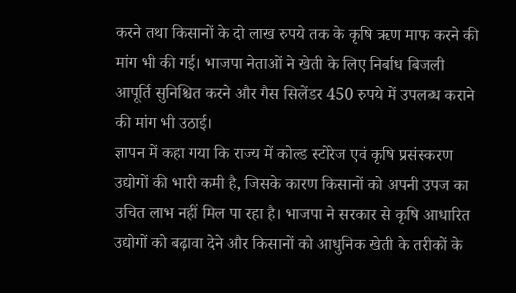करने तथा किसानों के दो लाख रुपये तक के कृषि ऋण माफ करने की मांग भी की गई। भाजपा नेताओं ने खेती के लिए निर्बाध बिजली आपूर्ति सुनिश्चित करने और गैस सिलेंडर 450 रुपये में उपलब्ध कराने की मांग भी उठाई।
ज्ञापन में कहा गया कि राज्य में कोल्ड स्टोरेज एवं कृषि प्रसंस्करण उद्योगों की भारी कमी है, जिसके कारण किसानों को अपनी उपज का उचित लाभ नहीं मिल पा रहा है। भाजपा ने सरकार से कृषि आधारित उद्योगों को बढ़ावा देने और किसानों को आधुनिक खेती के तरीकों के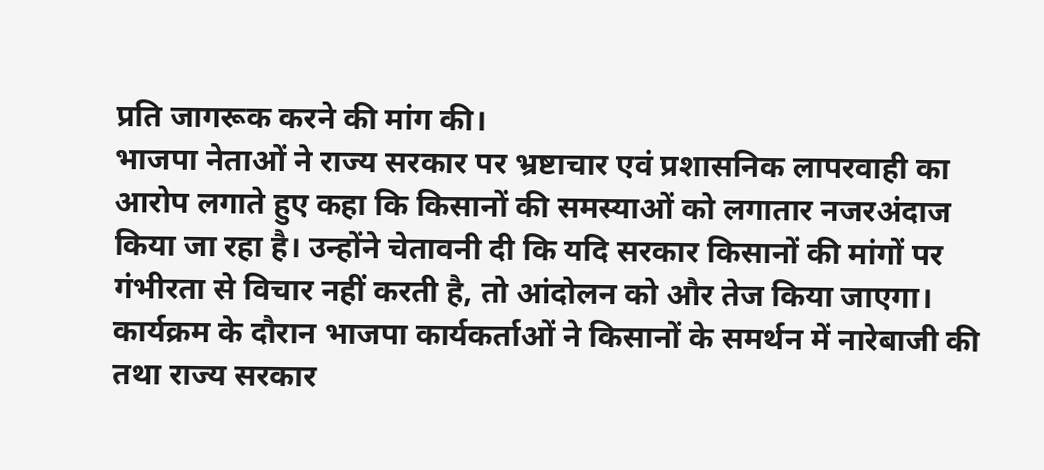प्रति जागरूक करने की मांग की।
भाजपा नेताओं ने राज्य सरकार पर भ्रष्टाचार एवं प्रशासनिक लापरवाही का आरोप लगाते हुए कहा कि किसानों की समस्याओं को लगातार नजरअंदाज किया जा रहा है। उन्होंने चेतावनी दी कि यदि सरकार किसानों की मांगों पर गंभीरता से विचार नहीं करती है, तो आंदोलन को और तेज किया जाएगा।
कार्यक्रम के दौरान भाजपा कार्यकर्ताओं ने किसानों के समर्थन में नारेबाजी की तथा राज्य सरकार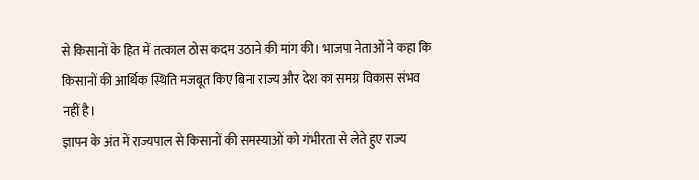से किसानों के हित में तत्काल ठोस कदम उठाने की मांग की। भाजपा नेताओं ने कहा कि किसानों की आर्थिक स्थिति मजबूत किए बिना राज्य और देश का समग्र विकास संभव नहीं है।
ज्ञापन के अंत में राज्यपाल से किसानों की समस्याओं को गंभीरता से लेते हुए राज्य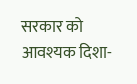सरकार को आवश्यक दिशा-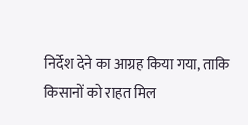निर्देश देने का आग्रह किया गया, ताकि किसानों को राहत मिल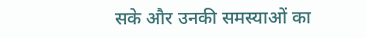सके और उनकी समस्याओं का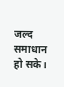जल्द समाधान हो सके।